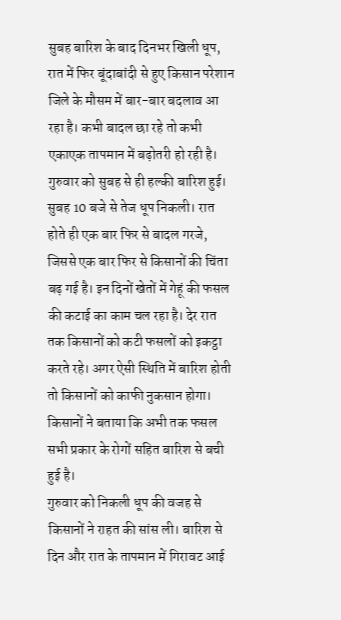सुबह बारिश के बाद दिनभर खिली धूप, रात में फिर बूंदाबांदी से हुए किसान परेशान
जिले के मौसम में बार-बार बदलाव आ रहा है। कभी बादल छा रहे तो कभी एकाएक तापमान में बढ़ोतरी हो रही है। गुरुवार को सुबह से ही हल्की बारिश हुई। सुबह 10 बजे से तेज धूप निकली। रात होते ही एक बार फिर से बादल गरजे, जिससे एक बार फिर से किसानों की चिंता बढ़ गई है। इन दिनों खेतों में गेहूं की फसल की कटाई का काम चल रहा है। देर रात तक किसानों को कटी फसलों को इकट्ठा करते रहे। अगर ऐसी स्थिति में बारिश होती तो किसानों को काफी नुकसान होगा। किसानों ने बताया कि अभी तक फसल सभी प्रकार के रोगों सहित बारिश से बची हुई है।
गुरुवार को निकली धूप की वजह से किसानों ने राहत की सांस ली। बारिश से दिन और रात के तापमान में गिरावट आई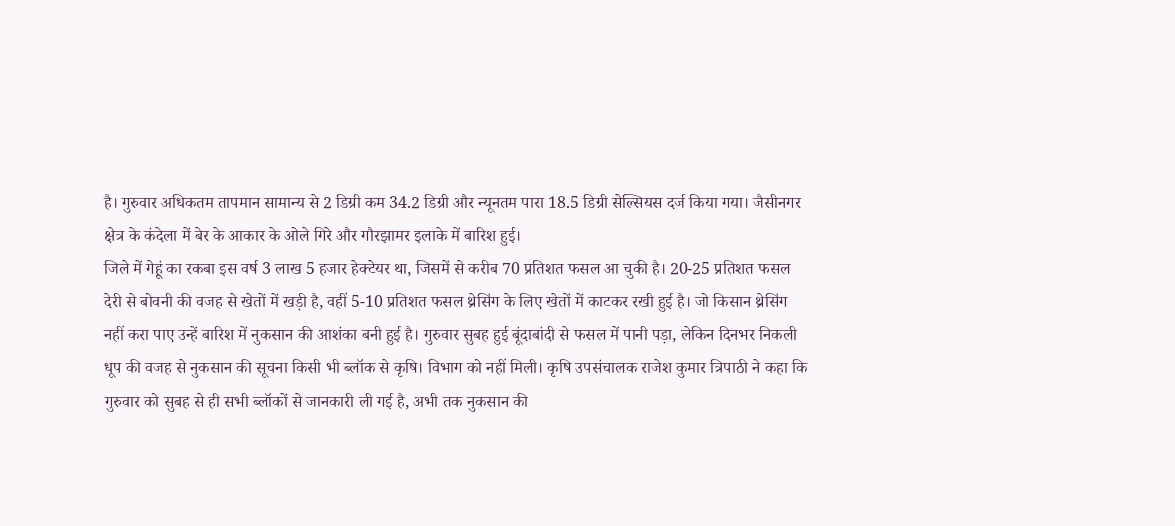है। गुरुवार अधिकतम तापमान सामान्य से 2 डिग्री कम 34.2 डिग्री और न्यूनतम पारा 18.5 डिग्री सेल्सियस दर्ज किया गया। जैसीनगर क्षेत्र के कंदेला में बेर के आकार के ओले गिरे और गौरझामर इलाके में बारिश हुई।
जिले में गेहूं का रकबा इस वर्ष 3 लाख 5 हजार हेक्टेयर था, जिसमें से करीब 70 प्रतिशत फसल आ चुकी है। 20-25 प्रतिशत फसल देरी से बोवनी की वजह से खेतों में खड़ी है, वहीं 5-10 प्रतिशत फसल थ्रेसिंग के लिए खेतों में काटकर रखी हुई है। जो किसान थ्रेसिंग नहीं करा पाए उन्हें बारिश में नुकसान की आशंका बनी हुई है। गुरुवार सुबह हुई बूंदाबांदी से फसल में पानी पड़ा, लेकिन दिनभर निकली धूप की वजह से नुकसान की सूचना किसी भी ब्लॉक से कृषि। विभाग को नहीं मिली। कृषि उपसंचालक राजेश कुमार त्रिपाठी ने कहा कि गुरुवार को सुबह से ही सभी ब्लॉकों से जानकारी ली गई है, अभी तक नुकसान की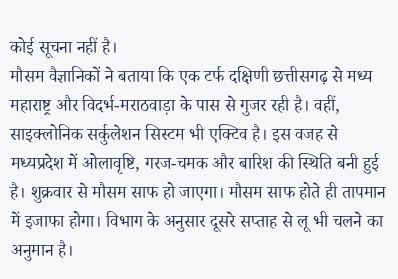कोई सूचना नहीं है।
मौसम वैज्ञानिकों ने बताया कि एक टर्फ दक्षिणी छत्तीसगढ़ से मध्य महाराष्ट्र और विदर्भ-मराठवाड़ा के पास से गुजर रही है। वहीं, साइक्लोनिक सर्कुलेशन सिस्टम भी एक्टिव है। इस वजह से मध्यप्रदेश में ओलावृष्टि, गरज-चमक और बारिश की स्थिति बनी हुई है। शुक्रवार से मौसम साफ हो जाएगा। मौसम साफ होते ही तापमान में इजाफा होगा। विभाग के अनुसार दूसरे सप्ताह से लू भी चलने का अनुमान है।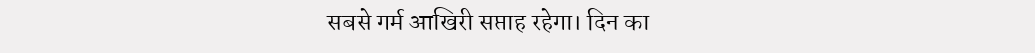सबसे गर्म आखिरी सप्ताह रहेगा। दिन का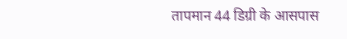तापमान 44 डिग्री के आसपास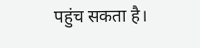पहुंच सकता है।